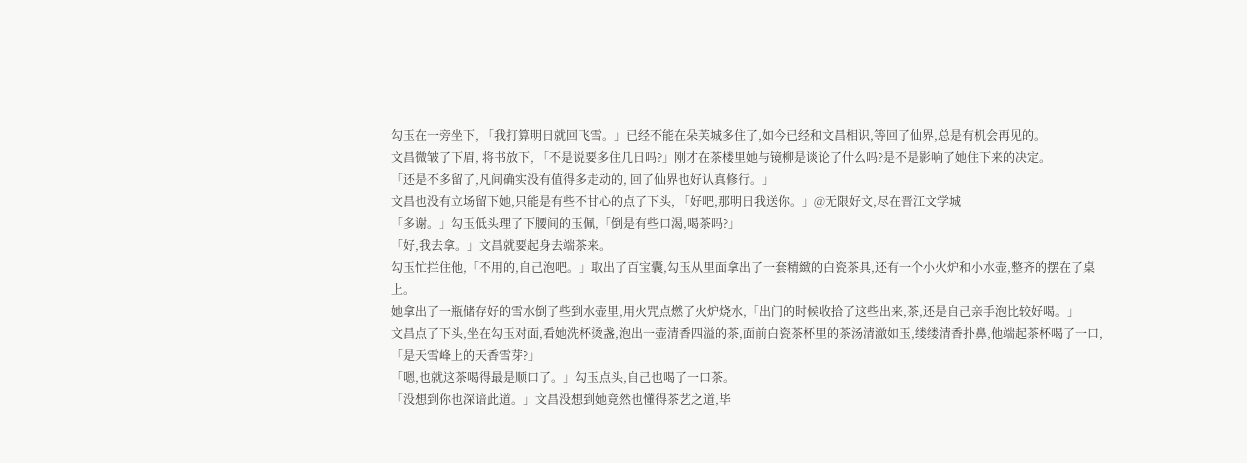勾玉在一旁坐下, 「我打算明日就回飞雪。」已经不能在朵芙城多住了,如今已经和文昌相识,等回了仙界,总是有机会再见的。
文昌微皱了下眉, 将书放下, 「不是说要多住几日吗?」刚才在茶楼里她与镜柳是谈论了什么吗?是不是影响了她住下来的决定。
「还是不多留了,凡间确实没有值得多走动的, 回了仙界也好认真修行。」
文昌也没有立场留下她,只能是有些不甘心的点了下头, 「好吧,那明日我送你。」@无限好文,尽在晋江文学城
「多谢。」勾玉低头理了下腰间的玉佩,「倒是有些口渴,喝茶吗?」
「好,我去拿。」文昌就要起身去端茶来。
勾玉忙拦住他,「不用的,自己泡吧。」取出了百宝囊,勾玉从里面拿出了一套精緻的白瓷茶具,还有一个小火炉和小水壶,整齐的摆在了桌上。
她拿出了一瓶储存好的雪水倒了些到水壶里,用火咒点燃了火炉烧水,「出门的时候收拾了这些出来,茶,还是自己亲手泡比较好喝。」
文昌点了下头,坐在勾玉对面,看她洗杯烫盏,泡出一壶清香四溢的茶,面前白瓷茶杯里的茶汤清澈如玉,缕缕清香扑鼻,他端起茶杯喝了一口,「是天雪峰上的天香雪芽?」
「嗯,也就这茶喝得最是顺口了。」勾玉点头,自己也喝了一口茶。
「没想到你也深谙此道。」文昌没想到她竟然也懂得茶艺之道,毕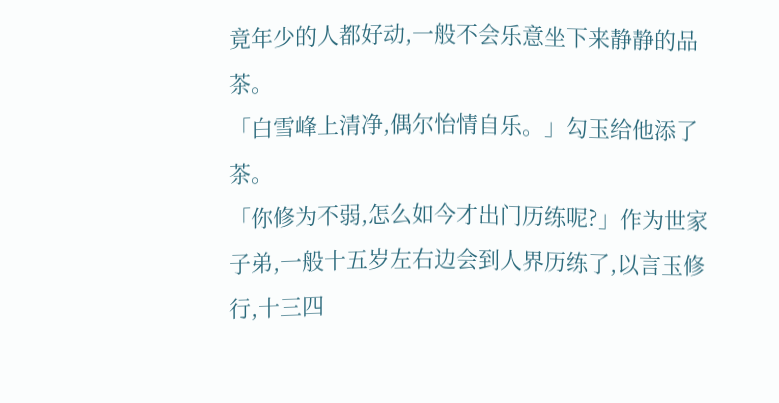竟年少的人都好动,一般不会乐意坐下来静静的品茶。
「白雪峰上清净,偶尔怡情自乐。」勾玉给他添了茶。
「你修为不弱,怎么如今才出门历练呢?」作为世家子弟,一般十五岁左右边会到人界历练了,以言玉修行,十三四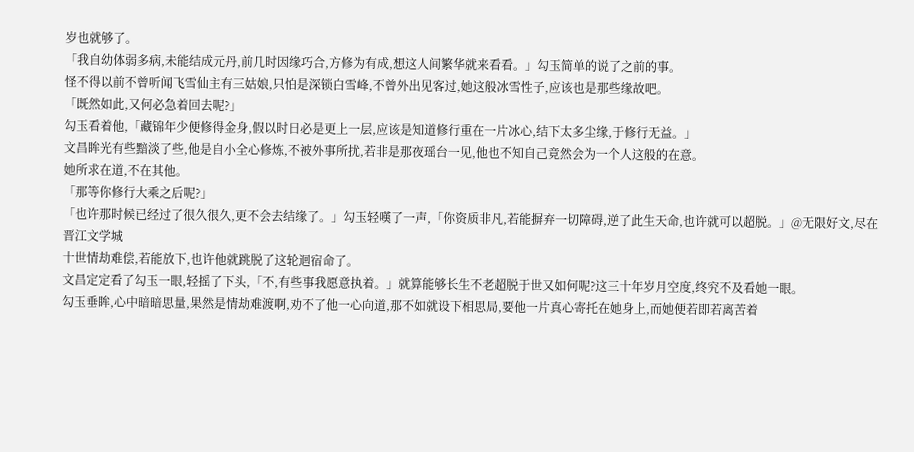岁也就够了。
「我自幼体弱多病,未能结成元丹,前几时因缘巧合,方修为有成,想这人间繁华就来看看。」勾玉简单的说了之前的事。
怪不得以前不曾听闻飞雪仙主有三姑娘,只怕是深锁白雪峰,不曾外出见客过,她这般冰雪性子,应该也是那些缘故吧。
「既然如此,又何必急着回去呢?」
勾玉看着他,「藏锦年少便修得金身,假以时日必是更上一层,应该是知道修行重在一片冰心,结下太多尘缘,于修行无益。」
文昌眸光有些黯淡了些,他是自小全心修炼,不被外事所扰,若非是那夜瑶台一见,他也不知自己竟然会为一个人这般的在意。
她所求在道,不在其他。
「那等你修行大乘之后呢?」
「也许那时候已经过了很久很久,更不会去结缘了。」勾玉轻嘆了一声,「你资质非凡,若能摒弃一切障碍,逆了此生天命,也许就可以超脱。」@无限好文,尽在晋江文学城
十世情劫难偿,若能放下,也许他就跳脱了这轮迴宿命了。
文昌定定看了勾玉一眼,轻摇了下头,「不,有些事我愿意执着。」就算能够长生不老超脱于世又如何呢?这三十年岁月空度,终究不及看她一眼。
勾玉垂眸,心中暗暗思量,果然是情劫难渡啊,劝不了他一心向道,那不如就设下相思局,要他一片真心寄托在她身上,而她便若即若离苦着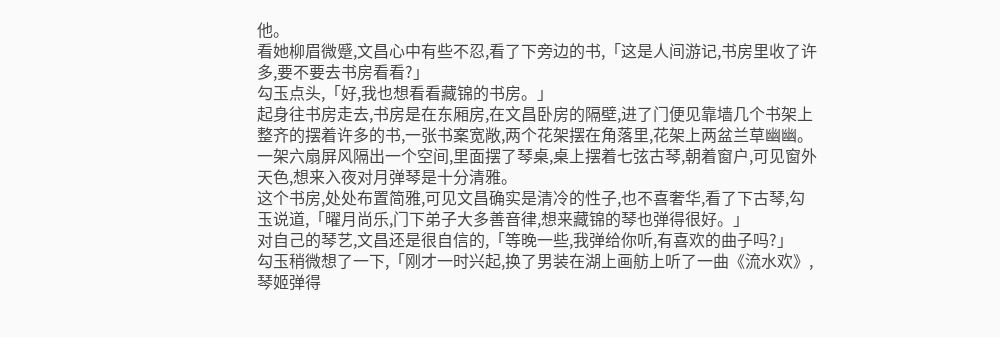他。
看她柳眉微蹙,文昌心中有些不忍,看了下旁边的书,「这是人间游记,书房里收了许多,要不要去书房看看?」
勾玉点头,「好,我也想看看藏锦的书房。」
起身往书房走去,书房是在东厢房,在文昌卧房的隔壁,进了门便见靠墙几个书架上整齐的摆着许多的书,一张书案宽敞,两个花架摆在角落里,花架上两盆兰草幽幽。
一架六扇屏风隔出一个空间,里面摆了琴桌,桌上摆着七弦古琴,朝着窗户,可见窗外天色,想来入夜对月弹琴是十分清雅。
这个书房,处处布置简雅,可见文昌确实是清冷的性子,也不喜奢华,看了下古琴,勾玉说道,「曜月尚乐,门下弟子大多善音律,想来藏锦的琴也弹得很好。」
对自己的琴艺,文昌还是很自信的,「等晚一些,我弹给你听,有喜欢的曲子吗?」
勾玉稍微想了一下,「刚才一时兴起,换了男装在湖上画舫上听了一曲《流水欢》,琴姬弹得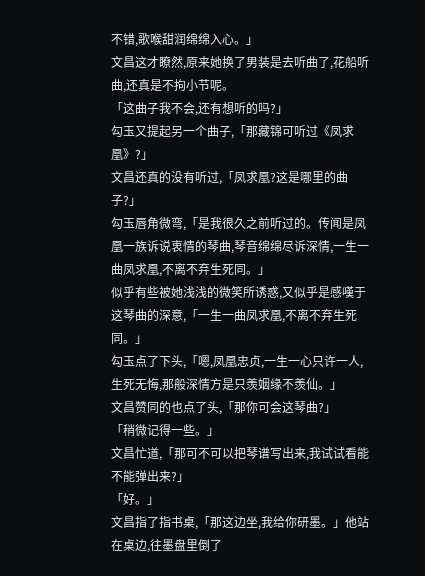不错,歌喉甜润绵绵入心。」
文昌这才瞭然,原来她换了男装是去听曲了,花船听曲,还真是不拘小节呢。
「这曲子我不会,还有想听的吗?」
勾玉又提起另一个曲子,「那藏锦可听过《凤求凰》?」
文昌还真的没有听过,「凤求凰?这是哪里的曲子?」
勾玉唇角微弯,「是我很久之前听过的。传闻是凤凰一族诉说衷情的琴曲,琴音绵绵尽诉深情,一生一曲凤求凰,不离不弃生死同。」
似乎有些被她浅浅的微笑所诱惑,又似乎是感嘆于这琴曲的深意,「一生一曲凤求凰,不离不弃生死同。」
勾玉点了下头,「嗯,凤凰忠贞,一生一心只许一人,生死无悔,那般深情方是只羡姻缘不羡仙。」
文昌赞同的也点了头,「那你可会这琴曲?」
「稍微记得一些。」
文昌忙道,「那可不可以把琴谱写出来,我试试看能不能弹出来?」
「好。」
文昌指了指书桌,「那这边坐,我给你研墨。」他站在桌边,往墨盘里倒了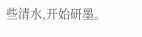些清水,开始研墨。